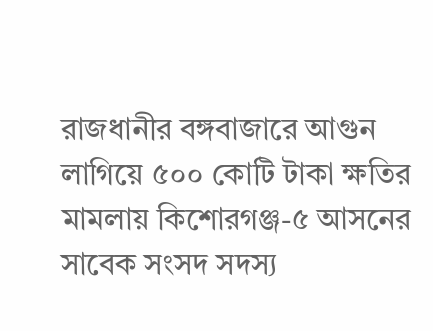রাজধানীর বঙ্গবাজারে আগুন লাগিয়ে ৫০০ কোটি টাকা ক্ষতির মামলায় কিশোরগঞ্জ-৫ আসনের সাবেক সংসদ সদস্য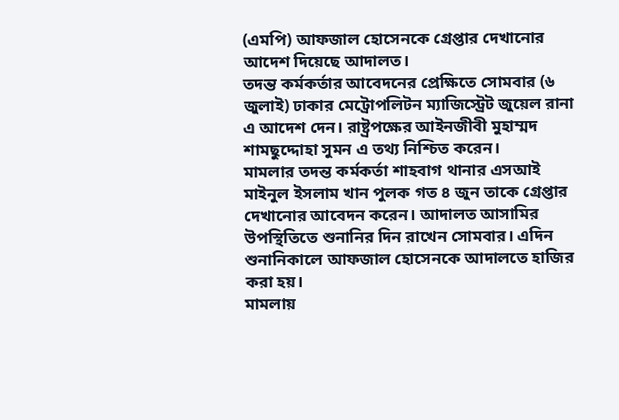(এমপি) আফজাল হোসেনকে গ্রেপ্তার দেখানোর আদেশ দিয়েছে আদালত।
তদন্ত কর্মকর্তার আবেদনের প্রেক্ষিতে সোমবার (৬ জুলাই) ঢাকার মেট্রোপলিটন ম্যাজিস্ট্রেট জুয়েল রানা এ আদেশ দেন। রাষ্ট্রপক্ষের আইনজীবী মুহাম্মদ শামছুদ্দোহা সুমন এ তথ্য নিশ্চিত করেন।
মামলার তদন্ত কর্মকর্তা শাহবাগ থানার এসআই মাইনুল ইসলাম খান পুলক গত ৪ জুন তাকে গ্রেপ্তার দেখানোর আবেদন করেন। আদালত আসামির উপস্থিতিতে শুনানির দিন রাখেন সোমবার। এদিন শুনানিকালে আফজাল হোসেনকে আদালতে হাজির করা হয়।
মামলায়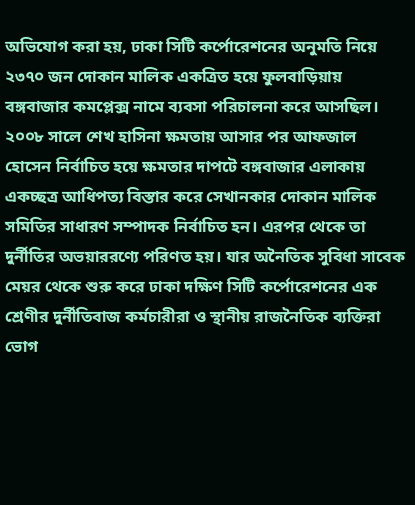অভিযোগ করা হয়, ঢাকা সিটি কর্পোরেশনের অনুমতি নিয়ে ২৩৭০ জন দোকান মালিক একত্রিত হয়ে ফুলবাড়িয়ায় বঙ্গবাজার কমপ্লেক্স নামে ব্যবসা পরিচালনা করে আসছিল। ২০০৮ সালে শেখ হাসিনা ক্ষমতায় আসার পর আফজাল হোসেন নির্বাচিত হয়ে ক্ষমতার দাপটে বঙ্গবাজার এলাকায় একচ্ছত্র আধিপত্য বিস্তার করে সেখানকার দোকান মালিক সমিতির সাধারণ সম্পাদক নির্বাচিত হন। এরপর থেকে তা দুর্নীতির অভয়াররণ্যে পরিণত হয়। যার অনৈতিক সুবিধা সাবেক মেয়র থেকে শুরু করে ঢাকা দক্ষিণ সিটি কর্পোরেশনের এক শ্রেণীর দুর্নীতিবাজ কর্মচারীরা ও স্থানীয় রাজনৈতিক ব্যক্তিরা ভোগ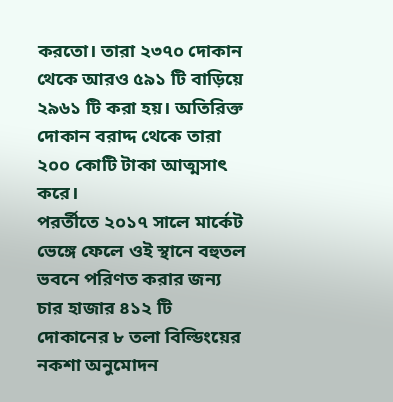করতো। তারা ২৩৭০ দোকান থেকে আরও ৫৯১ টি বাড়িয়ে ২৯৬১ টি করা হয়। অতিরিক্ত দোকান বরাদ্দ থেকে তারা ২০০ কোটি টাকা আত্মসাৎ করে।
পরর্তীতে ২০১৭ সালে মার্কেট ভেঙ্গে ফেলে ওই স্থানে বহুতল ভবনে পরিণত করার জন্য চার হাজার ৪১২ টি দোকানের ৮ তলা বিল্ডিংয়ের নকশা অনুমোদন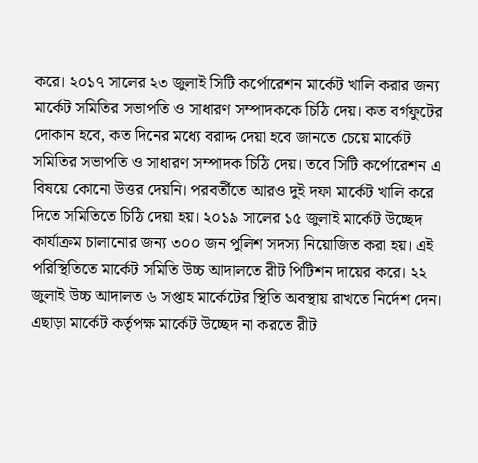করে। ২০১৭ সালের ২৩ জুলাই সিটি কর্পোরেশন মার্কেট খালি করার জন্য মার্কেট সমিতির সভাপতি ও সাধারণ সম্পাদককে চিঠি দেয়। কত বর্গফুটের দোকান হবে, কত দিনের মধ্যে বরাদ্দ দেয়া হবে জানতে চেয়ে মার্কেট সমিতির সভাপতি ও সাধারণ সম্পাদক চিঠি দেয়। তবে সিটি কর্পোরেশন এ বিষয়ে কোনো উত্তর দেয়নি। পরবর্তীতে আরও দুই দফা মার্কেট খালি করে দিতে সমিতিতে চিঠি দেয়া হয়। ২০১৯ সালের ১৫ জুলাই মার্কেট উচ্ছেদ কার্যাক্রম চালানোর জন্য ৩০০ জন পুলিশ সদস্য নিয়োজিত করা হয়। এই পরিস্থিতিতে মার্কেট সমিতি উচ্চ আদালতে রীট পিটিশন দায়ের করে। ২২ জুলাই উচ্চ আদালত ৬ সপ্তাহ মার্কেটের স্থিতি অবস্থায় রাখতে নির্দেশ দেন। এছাড়া মার্কেট কর্তৃপক্ষ মার্কেট উচ্ছেদ না করতে রীট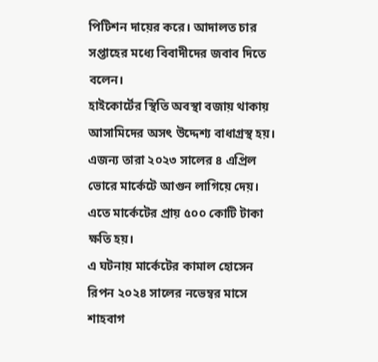পিটিশন দায়ের করে। আদালত চার সপ্তাহের মধ্যে বিবাদীদের জবাব দিতে বলেন।
হাইকোর্টের স্থিতি অবস্থা বজায় থাকায় আসামিদের অসৎ উদ্দেশ্য বাধাগ্রস্থ হয়। এজন্য তারা ২০২৩ সালের ৪ এপ্রিল ভোরে মার্কেটে আগুন লাগিয়ে দেয়। এতে মার্কেটের প্রায় ৫০০ কোটি টাকা ক্ষতি হয়।
এ ঘটনায় মার্কেটের কামাল হোসেন রিপন ২০২৪ সালের নভেম্বর মাসে শাহবাগ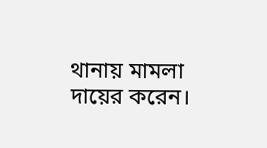থানায় মামলা দায়ের করেন।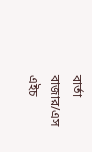বার্তা বাজার/এস এইচ